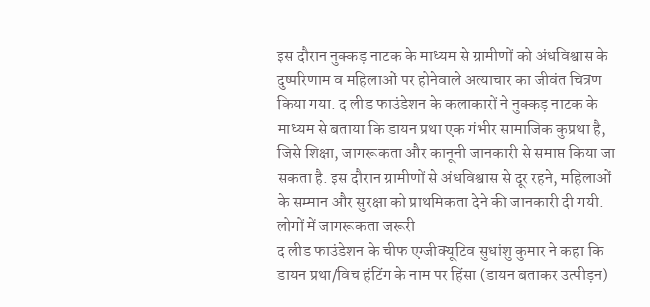इस दौरान नुक्कड़ नाटक के माध्यम से ग्रामीणों को अंधविश्वास के दुष्परिणाम व महिलाओं पर होनेवाले अत्याचार का जीवंत चित्रण किया गया. द लीड फाउंडेशन के कलाकारों ने नुक्कड़ नाटक के माध्यम से बताया कि डायन प्रथा एक गंभीर सामाजिक कुप्रथा है, जिसे शिक्षा, जागरूकता और कानूनी जानकारी से समाप्त किया जा सकता है. इस दौरान ग्रामीणों से अंधविश्वास से दूर रहने, महिलाओं के सम्मान और सुरक्षा को प्राथमिकता देने की जानकारी दी गयी.
लोगों में जागरूकता जरूरी
द लीड फाउंडेशन के चीफ एग्जीक्यूटिव सुधांशु कुमार ने कहा कि डायन प्रथा/विच हंटिंग के नाम पर हिंसा (डायन बताकर उत्पीड़न)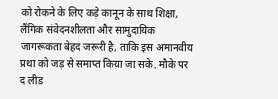को रोकने के लिए कड़े कानून के साथ शिक्षा, लैंगिक संवेदनशीलता और सामुदायिक जागरूकता बेहद जरूरी है, ताकि इस अमानवीय प्रथा को जड़ से समाप्त किया जा सके. मौके पर द लीड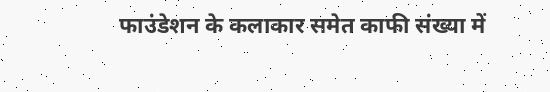फाउंडेशन के कलाकार समेत काफी संख्या में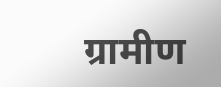ग्रामीण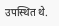उपस्थित थे.